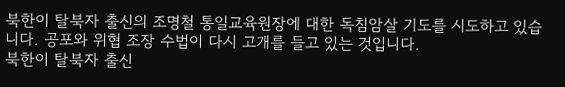북한이 탈북자 출신의 조명철 통일교육원장에 대한 독침암살 기도를 시도하고 있습니다. 공포와 위협 조장 수법이 다시 고개를 들고 있는 것입니다.
북한이 탈북자 출신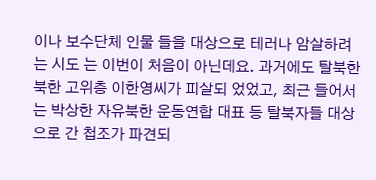이나 보수단체 인물 들을 대상으로 테러나 암살하려는 시도 는 이번이 처음이 아닌데요. 과거에도 탈북한 북한 고위층 이한영씨가 피살되 었었고, 최근 들어서는 박상한 자유북한 운동연합 대표 등 탈북자들 대상으로 간 첩조가 파견되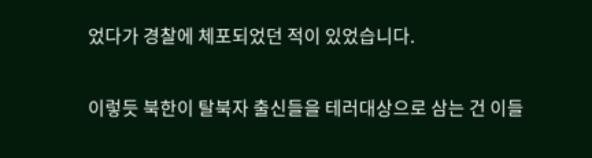었다가 경찰에 체포되었던 적이 있었습니다.

이렇듯 북한이 탈북자 출신들을 테러대상으로 삼는 건 이들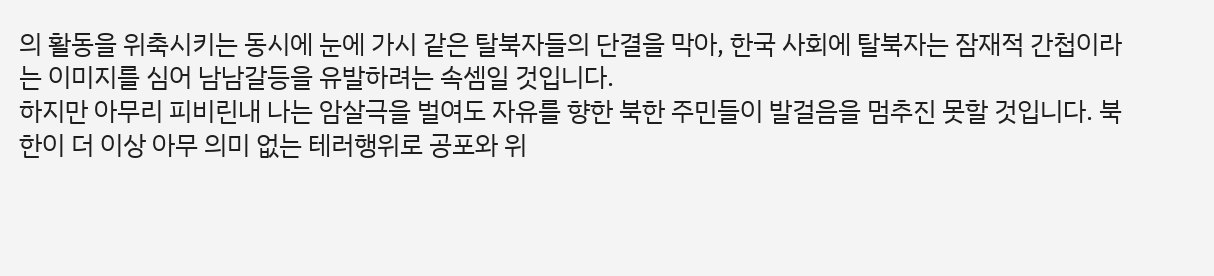의 활동을 위축시키는 동시에 눈에 가시 같은 탈북자들의 단결을 막아, 한국 사회에 탈북자는 잠재적 간첩이라는 이미지를 심어 남남갈등을 유발하려는 속셈일 것입니다.
하지만 아무리 피비린내 나는 암살극을 벌여도 자유를 향한 북한 주민들이 발걸음을 멈추진 못할 것입니다. 북한이 더 이상 아무 의미 없는 테러행위로 공포와 위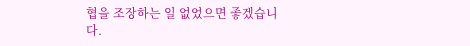협을 조장하는 일 없었으면 좋겠습니다.